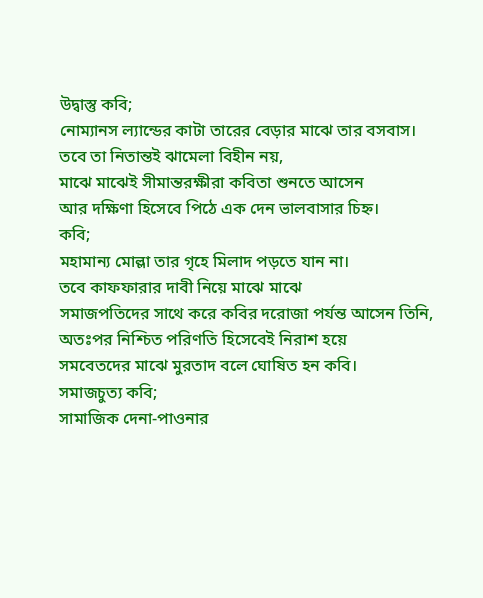উদ্বাস্তু কবি;
নোম্যানস ল্যান্ডের কাটা তারের বেড়ার মাঝে তার বসবাস।
তবে তা নিতান্তই ঝামেলা বিহীন নয়,
মাঝে মাঝেই সীমান্তরক্ষীরা কবিতা শুনতে আসেন
আর দক্ষিণা হিসেবে পিঠে এক দেন ভালবাসার চিহ্ন।
কবি;
মহামান্য মোল্লা তার গৃহে মিলাদ পড়তে যান না।
তবে কাফফারার দাবী নিয়ে মাঝে মাঝে
সমাজপতিদের সাথে করে কবির দরোজা পর্যন্ত আসেন তিনি,
অতঃপর নিশ্চিত পরিণতি হিসেবেই নিরাশ হয়ে
সমবেতদের মাঝে মুরতাদ বলে ঘোষিত হন কবি।
সমাজচুত্য কবি;
সামাজিক দেনা-পাওনার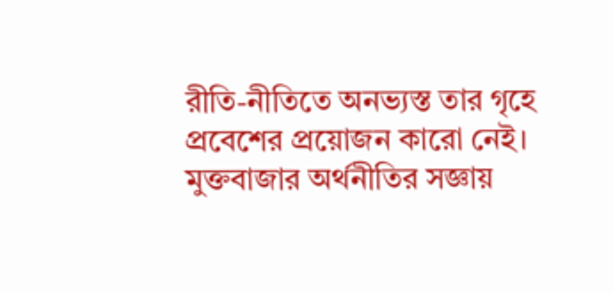রীতি-নীতিতে অনভ্যস্ত তার গৃহে
প্রবেশের প্রয়োজন কারো নেই।
মুক্তবাজার অর্থনীতির সজ্ঞায়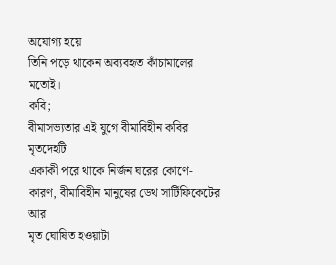অযোগ্য হয়ে
তিনি পড়ে থাকেন অব্যবহৃত কাঁচামালের মতোই।
কবি;
বীমাসভ্যতার এই যুগে বীমাবিহীন কবির মৃতদেহটি
একাকী পরে থাকে নির্জন ঘরের কোণে-
কারণ, বীমাবিহীন মানুষের ডেথ সার্টিফিকেটের আর
মৃত ঘোষিত হওয়াটা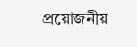প্রয়োজনীয়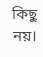কিছু নয়।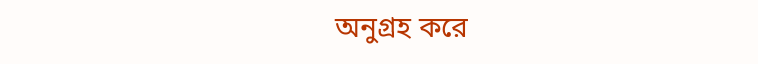অনুগ্রহ করে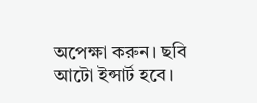অপেক্ষা করুন। ছবি আটো ইন্সার্ট হবে।